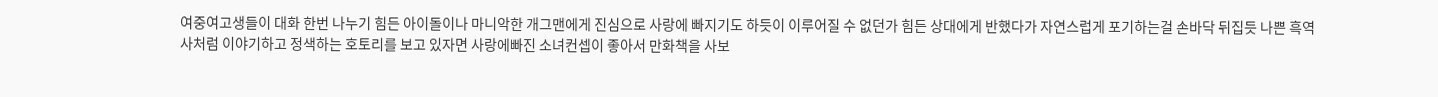여중여고생들이 대화 한번 나누기 힘든 아이돌이나 마니악한 개그맨에게 진심으로 사랑에 빠지기도 하듯이 이루어질 수 없던가 힘든 상대에게 반했다가 자연스럽게 포기하는걸 손바닥 뒤집듯 나쁜 흑역사처럼 이야기하고 정색하는 호토리를 보고 있자면 사랑에빠진 소녀컨셉이 좋아서 만화책을 사보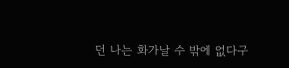던 나는 화가날 수 밖에 없다구